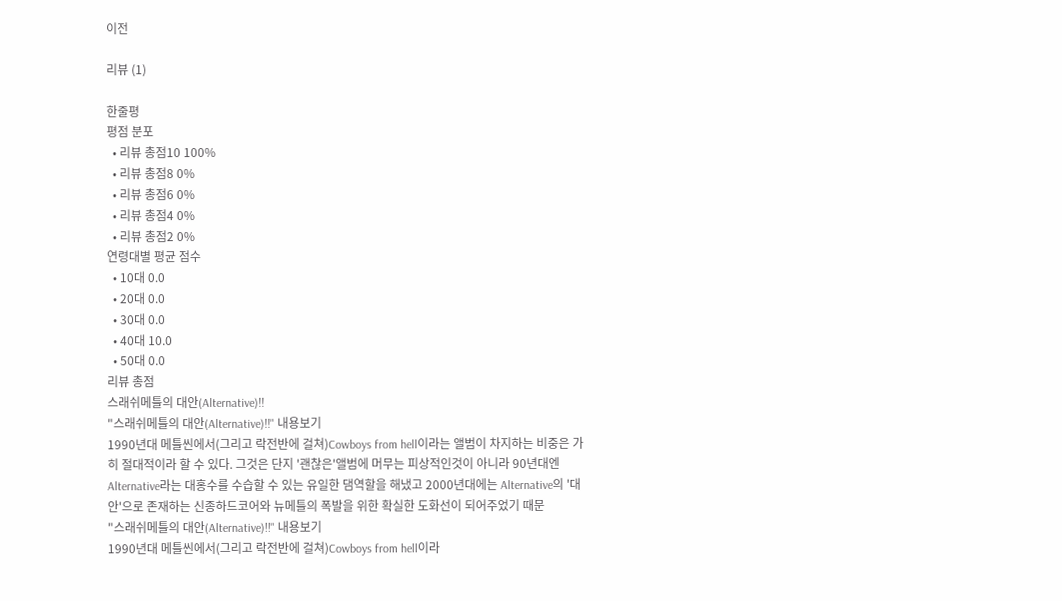이전

리뷰 (1)

한줄평
평점 분포
  • 리뷰 총점10 100%
  • 리뷰 총점8 0%
  • 리뷰 총점6 0%
  • 리뷰 총점4 0%
  • 리뷰 총점2 0%
연령대별 평균 점수
  • 10대 0.0
  • 20대 0.0
  • 30대 0.0
  • 40대 10.0
  • 50대 0.0
리뷰 총점
스래쉬메틀의 대안(Alternative)!!
"스래쉬메틀의 대안(Alternative)!!" 내용보기
1990년대 메틀씬에서(그리고 락전반에 걸쳐)Cowboys from hell이라는 앨범이 차지하는 비중은 가히 절대적이라 할 수 있다. 그것은 단지 '괜찮은'앨범에 머무는 피상적인것이 아니라 90년대엔 Alternative라는 대홍수를 수습할 수 있는 유일한 댐역할을 해냈고 2000년대에는 Alternative의 '대안'으로 존재하는 신종하드코어와 뉴메틀의 폭발을 위한 확실한 도화선이 되어주었기 때문
"스래쉬메틀의 대안(Alternative)!!" 내용보기
1990년대 메틀씬에서(그리고 락전반에 걸쳐)Cowboys from hell이라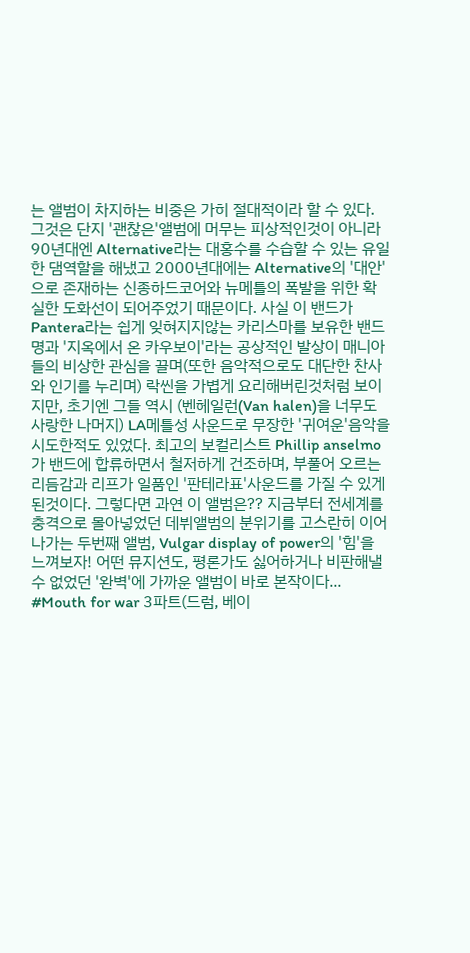는 앨범이 차지하는 비중은 가히 절대적이라 할 수 있다. 그것은 단지 '괜찮은'앨범에 머무는 피상적인것이 아니라 90년대엔 Alternative라는 대홍수를 수습할 수 있는 유일한 댐역할을 해냈고 2000년대에는 Alternative의 '대안'으로 존재하는 신종하드코어와 뉴메틀의 폭발을 위한 확실한 도화선이 되어주었기 때문이다. 사실 이 밴드가 Pantera라는 쉽게 잊혀지지않는 카리스마를 보유한 밴드명과 '지옥에서 온 카우보이'라는 공상적인 발상이 매니아들의 비상한 관심을 끌며(또한 음악적으로도 대단한 찬사와 인기를 누리며) 락씬을 가볍게 요리해버린것처럼 보이지만, 초기엔 그들 역시 (벤헤일런(Van halen)을 너무도 사랑한 나머지) LA메틀성 사운드로 무장한 '귀여운'음악을 시도한적도 있었다. 최고의 보컬리스트 Phillip anselmo가 밴드에 합류하면서 철저하게 건조하며, 부풀어 오르는 리듬감과 리프가 일품인 '판테라표'사운드를 가질 수 있게 된것이다. 그렇다면 과연 이 앨범은?? 지금부터 전세계를 충격으로 몰아넣었던 데뷔앨범의 분위기를 고스란히 이어나가는 두번째 앨범, Vulgar display of power의 '힘'을 느껴보자! 어떤 뮤지션도, 평론가도 싫어하거나 비판해낼 수 없었던 '완벽'에 가까운 앨범이 바로 본작이다... #Mouth for war 3파트(드럼, 베이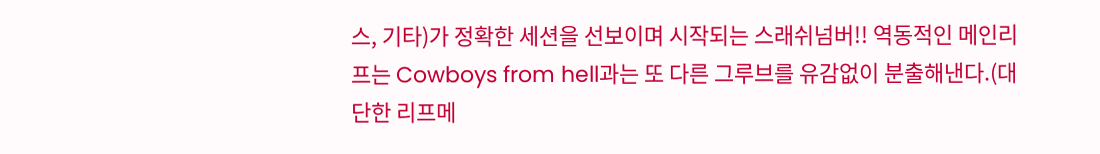스, 기타)가 정확한 세션을 선보이며 시작되는 스래쉬넘버!! 역동적인 메인리프는 Cowboys from hell과는 또 다른 그루브를 유감없이 분출해낸다.(대단한 리프메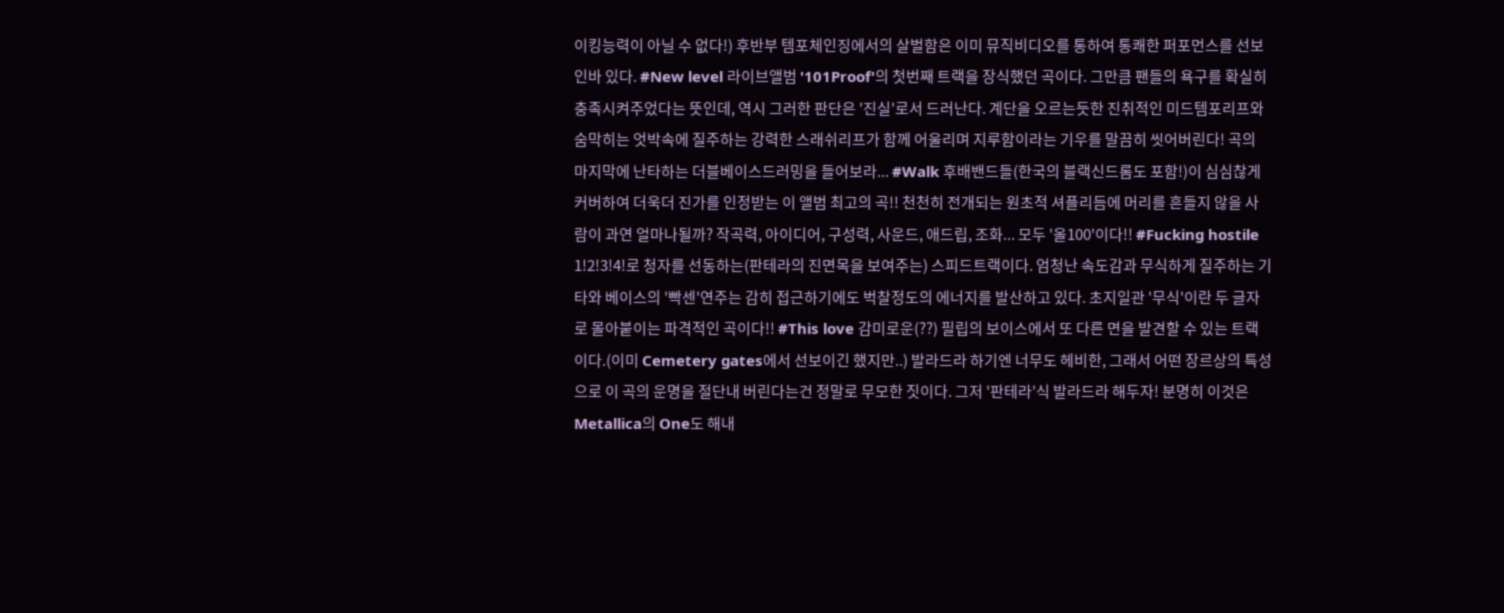이킹능력이 아닐 수 없다!) 후반부 템포체인징에서의 살벌함은 이미 뮤직비디오를 통하여 통쾌한 퍼포먼스를 선보인바 있다. #New level 라이브앨범 '101Proof'의 첫번째 트랙을 장식했던 곡이다. 그만큼 팬들의 욕구를 확실히 충족시켜주었다는 뜻인데, 역시 그러한 판단은 '진실'로서 드러난다. 계단을 오르는듯한 진취적인 미드템포리프와 숨막히는 엇박속에 질주하는 강력한 스래쉬리프가 함께 어울리며 지루함이라는 기우를 말끔히 씻어버린다! 곡의 마지막에 난타하는 더블베이스드러밍을 들어보라... #Walk 후배밴드들(한국의 블랙신드롬도 포함!)이 심심찮게 커버하여 더욱더 진가를 인정받는 이 앨범 최고의 곡!! 천천히 전개되는 원초적 셔플리듬에 머리를 흔들지 않을 사람이 과연 얼마나될까? 작곡력, 아이디어, 구성력, 사운드, 애드립, 조화... 모두 '올100'이다!! #Fucking hostile 1!2!3!4!로 청자를 선동하는(판테라의 진면목을 보여주는) 스피드트랙이다. 엄청난 속도감과 무식하게 질주하는 기타와 베이스의 '빡센'연주는 감히 접근하기에도 벅찰정도의 에너지를 발산하고 있다. 초지일관 '무식'이란 두 글자로 몰아붙이는 파격적인 곡이다!! #This love 감미로운(??) 필립의 보이스에서 또 다른 면을 발견할 수 있는 트랙이다.(이미 Cemetery gates에서 선보이긴 했지만..) 발라드라 하기엔 너무도 헤비한, 그래서 어떤 장르상의 특성으로 이 곡의 운명을 절단내 버린다는건 정말로 무모한 짓이다. 그저 '판테라'식 발라드라 해두자! 분명히 이것은 Metallica의 One도 해내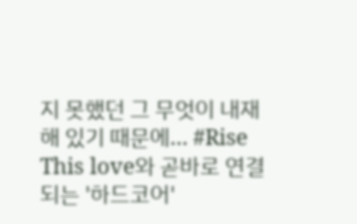지 못했던 그 무엇이 내재해 있기 때문에... #Rise This love와 곧바로 연결되는 '하드코어'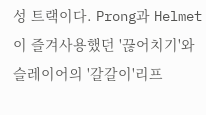성 트랙이다. Prong과 Helmet이 즐겨사용했던 '끊어치기'와 슬레이어의 '갈갈이'리프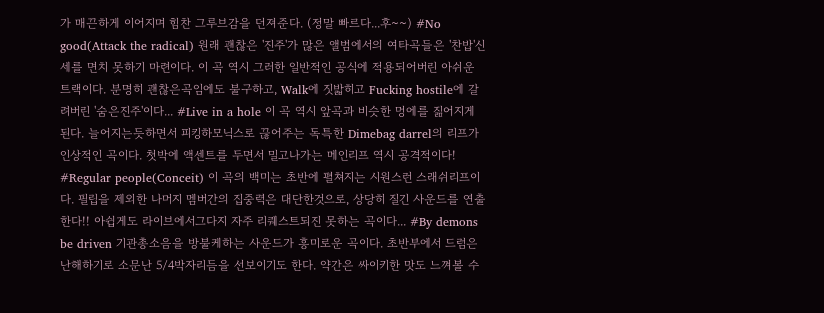가 매끈하게 이어지며 힘찬 그루브감을 던져준다. (정말 빠르다...후~~) #No good(Attack the radical) 원래 괜찮은 '진주'가 많은 앨범에서의 여타곡들은 '찬밥'신세를 면치 못하기 마련이다. 이 곡 역시 그러한 일반적인 공식에 적용되어버린 아쉬운 트랙이다. 분명히 괜찮은곡임에도 불구하고, Walk에 짓밟히고 Fucking hostile에 갈려버린 '숨은진주'이다... #Live in a hole 이 곡 역시 앞곡과 비슷한 멍에를 짊어지게 된다. 늘어지는듯하면서 피킹하모닉스로 끊어주는 독특한 Dimebag darrel의 리프가 인상적인 곡이다. 첫박에 액센트를 두면서 밀고나가는 메인리프 역시 공격적이다! #Regular people(Conceit) 이 곡의 백미는 초반에 펼쳐지는 시원스런 스래쉬리프이다. 필립을 제외한 나머지 멤버간의 집중력은 대단한것으로, 상당히 질긴 사운드를 연출한다!! 아쉽게도 라이브에서그다지 자주 리퀘스트되진 못하는 곡이다... #By demons be driven 기관총소음을 방불케하는 사운드가 흥미로운 곡이다. 초반부에서 드럼은 난해하기로 소문난 5/4박자리듬을 선보이기도 한다. 약간은 싸이키한 맛도 느껴볼 수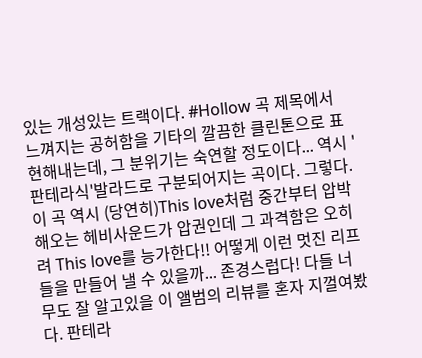있는 개성있는 트랙이다. #Hollow 곡 제목에서 느껴지는 공허함을 기타의 깔끔한 클린톤으로 표현해내는데, 그 분위기는 숙연할 정도이다... 역시 '판테라식'발라드로 구분되어지는 곡이다. 그렇다. 이 곡 역시 (당연히)This love처럼 중간부터 압박해오는 헤비사운드가 압권인데 그 과격함은 오히려 This love를 능가한다!! 어떻게 이런 멋진 리프들을 만들어 낼 수 있을까... 존경스럽다! 다들 너무도 잘 알고있을 이 앨범의 리뷰를 혼자 지껄여봤다. 판테라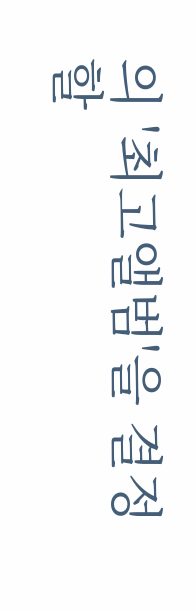의 '최고앨범'을 결정할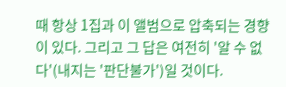때 항상 1집과 이 앨범으로 압축되는 경향이 있다. 그리고 그 답은 여전히 '알 수 없다'(내지는 '판단불가')일 것이다.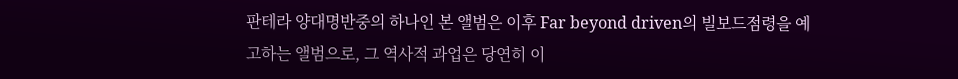판테라 양대명반중의 하나인 본 앨범은 이후 Far beyond driven의 빌보드점령을 예고하는 앨범으로, 그 역사적 과업은 당연히 이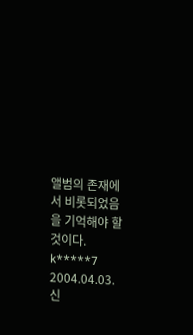앨범의 존재에서 비롯되었음을 기억해야 할 것이다.
k*****7 2004.04.03. 신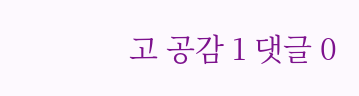고 공감 1 댓글 0